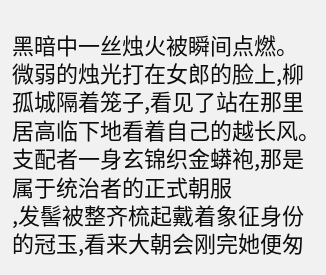黑暗中一丝烛火被瞬间点燃。
微弱的烛光打在女郎的脸上,柳孤城隔着笼子,看见了站在那里居高临下地看着自己的越长风。
支配者一身玄锦织金蟒袍,那是属于统治者的正式朝服
,发髻被整齐梳起戴着象征身份的冠玉,看来大朝会刚完她便匆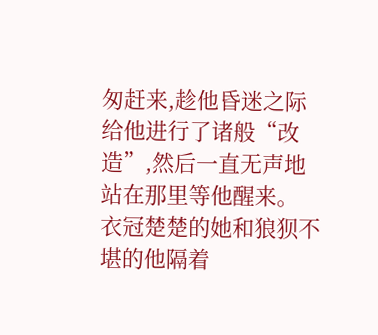匆赶来,趁他昏迷之际给他进行了诸般“改造”,然后一直无声地站在那里等他醒来。
衣冠楚楚的她和狼狈不堪的他隔着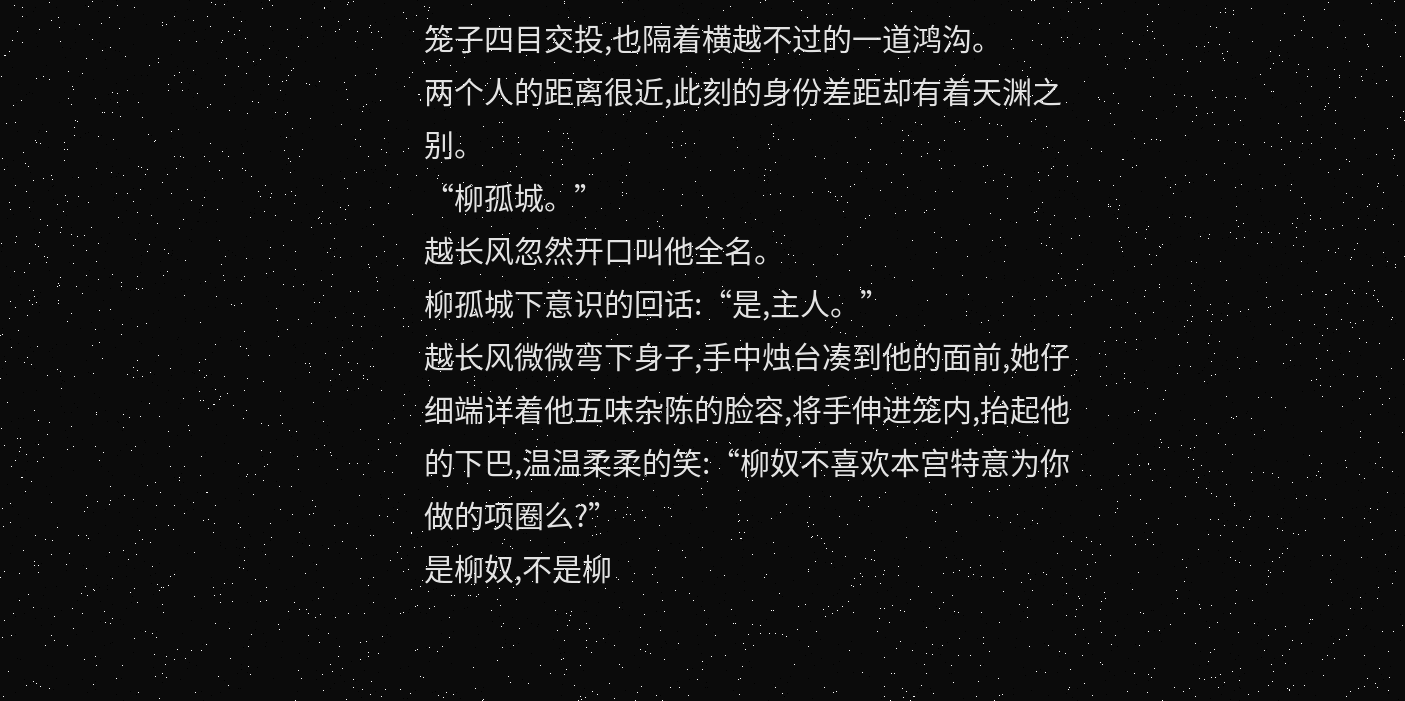笼子四目交投,也隔着横越不过的一道鸿沟。
两个人的距离很近,此刻的身份差距却有着天渊之别。
“柳孤城。”
越长风忽然开口叫他全名。
柳孤城下意识的回话:“是,主人。”
越长风微微弯下身子,手中烛台凑到他的面前,她仔细端详着他五味杂陈的脸容,将手伸进笼内,抬起他的下巴,温温柔柔的笑:“柳奴不喜欢本宫特意为你做的项圈么?”
是柳奴,不是柳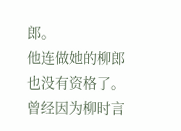郎。
他连做她的柳郎也没有资格了。
曾经因为柳时言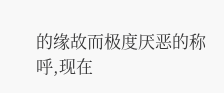的缘故而极度厌恶的称呼,现在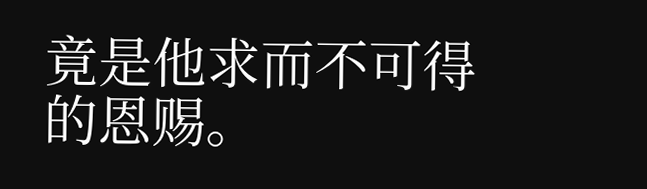竟是他求而不可得的恩赐。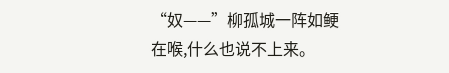“奴——”柳孤城一阵如鲠在喉,什么也说不上来。